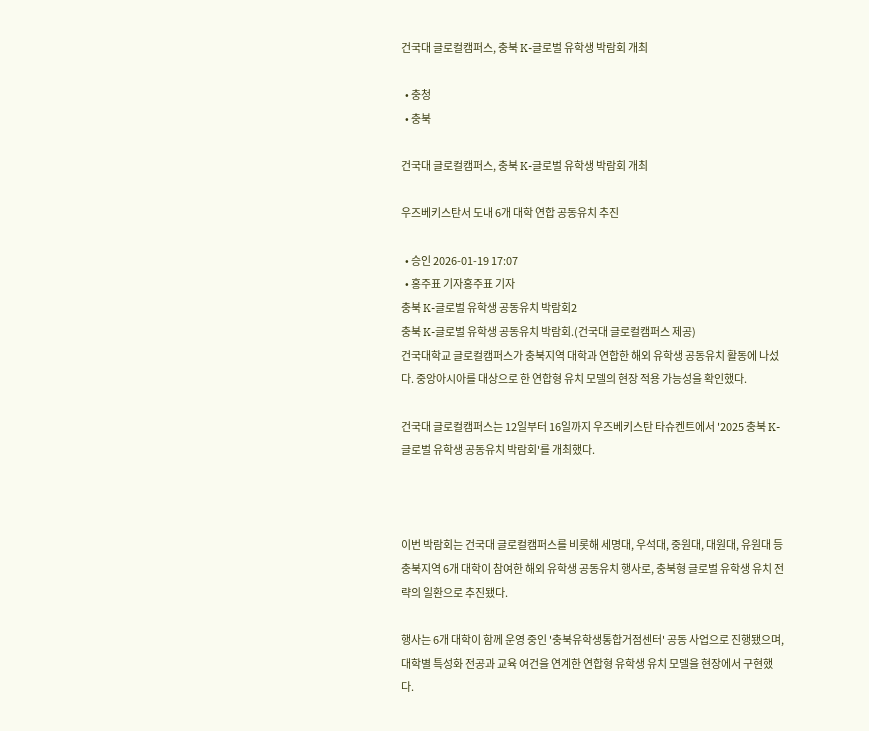건국대 글로컬캠퍼스, 충북 K-글로벌 유학생 박람회 개최

  • 충청
  • 충북

건국대 글로컬캠퍼스, 충북 K-글로벌 유학생 박람회 개최

우즈베키스탄서 도내 6개 대학 연합 공동유치 추진

  • 승인 2026-01-19 17:07
  • 홍주표 기자홍주표 기자
충북 K-글로벌 유학생 공동유치 박람회2
충북 K-글로벌 유학생 공동유치 박람회.(건국대 글로컬캠퍼스 제공)
건국대학교 글로컬캠퍼스가 충북지역 대학과 연합한 해외 유학생 공동유치 활동에 나섰다. 중앙아시아를 대상으로 한 연합형 유치 모델의 현장 적용 가능성을 확인했다.

건국대 글로컬캠퍼스는 12일부터 16일까지 우즈베키스탄 타슈켄트에서 '2025 충북 K-글로벌 유학생 공동유치 박람회'를 개최했다.



이번 박람회는 건국대 글로컬캠퍼스를 비롯해 세명대, 우석대, 중원대, 대원대, 유원대 등 충북지역 6개 대학이 참여한 해외 유학생 공동유치 행사로, 충북형 글로벌 유학생 유치 전략의 일환으로 추진됐다.

행사는 6개 대학이 함께 운영 중인 '충북유학생통합거점센터' 공동 사업으로 진행됐으며, 대학별 특성화 전공과 교육 여건을 연계한 연합형 유학생 유치 모델을 현장에서 구현했다.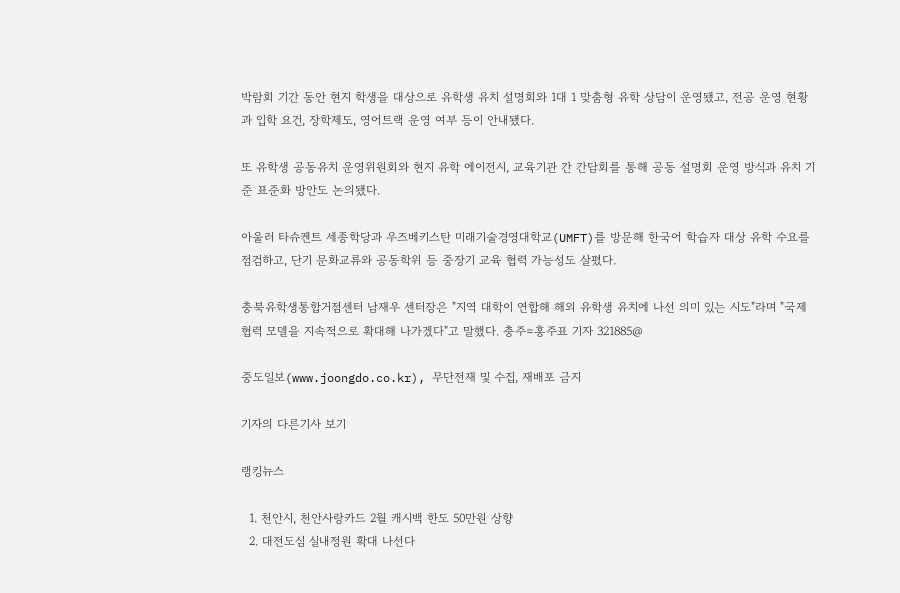박람회 기간 동안 현지 학생을 대상으로 유학생 유치 설명회와 1대 1 맞춤형 유학 상담이 운영됐고, 전공 운영 현황과 입학 요건, 장학제도, 영어트랙 운영 여부 등이 안내됐다.

또 유학생 공동유치 운영위원회와 현지 유학 에이전시, 교육기관 간 간담회를 통해 공동 설명회 운영 방식과 유치 기준 표준화 방안도 논의됐다.

아울러 타슈켄트 세종학당과 우즈베키스탄 미래기술경영대학교(UMFT)를 방문해 한국어 학습자 대상 유학 수요를 점검하고, 단기 문화교류와 공동학위 등 중장기 교육 협력 가능성도 살폈다.

충북유학생통합거점센터 남재우 센터장은 "지역 대학이 연합해 해외 유학생 유치에 나선 의미 있는 시도"라며 "국제 협력 모델을 지속적으로 확대해 나가겠다"고 말했다. 충주=홍주표 기자 321885@

중도일보(www.joongdo.co.kr), 무단전재 및 수집, 재배포 금지

기자의 다른기사 보기

랭킹뉴스

  1. 천안시, 천안사랑카드 2월 캐시백 한도 50만원 상향
  2. 대전도심 실내정원 확대 나선다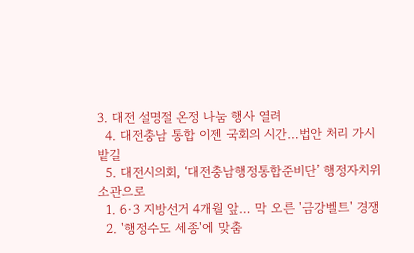3. 대전 설명절 온정 나눔 행사 열려
  4. 대전충남 통합 이젠 국회의 시간…법안 처리 가시밭길
  5. 대전시의회, ‘대전충남행정통합준비단’ 행정자치위 소관으로
  1. 6·3 지방선거 4개월 앞… 막 오른 '금강벨트' 경쟁
  2. '행정수도 세종'에 맞춤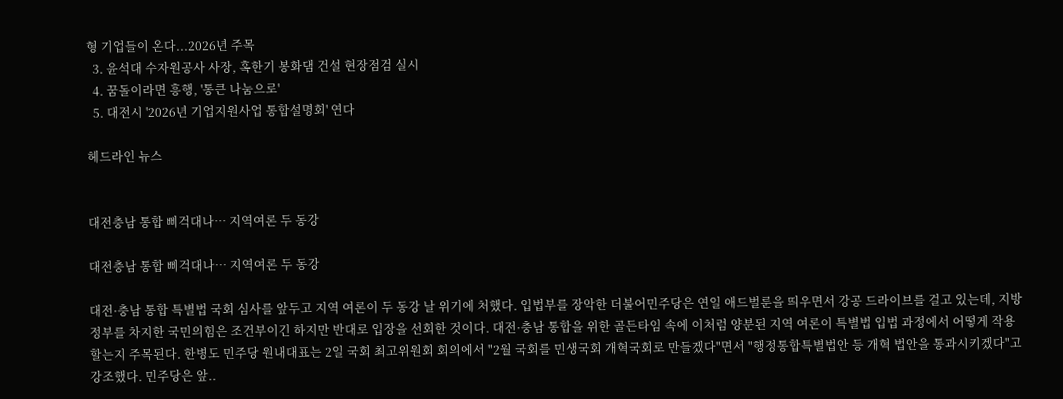형 기업들이 온다...2026년 주목
  3. 윤석대 수자원공사 사장, 혹한기 봉화댐 건설 현장점검 실시
  4. 꿈돌이라면 흥행, '통큰 나눔으로'
  5. 대전시 '2026년 기업지원사업 통합설명회' 연다

헤드라인 뉴스


대전충남 통합 삐걱대나… 지역여론 두 동강

대전충남 통합 삐걱대나… 지역여론 두 동강

대전·충남 통합 특별법 국회 심사를 앞두고 지역 여론이 두 동강 날 위기에 처했다. 입법부를 장악한 더불어민주당은 연일 애드벌룬을 띄우면서 강공 드라이브를 걸고 있는데, 지방정부를 차지한 국민의힘은 조건부이긴 하지만 반대로 입장을 선회한 것이다. 대전·충남 통합을 위한 골든타임 속에 이처럼 양분된 지역 여론이 특별법 입법 과정에서 어떻게 작용할는지 주목된다. 한병도 민주당 원내대표는 2일 국회 최고위원회 회의에서 "2월 국회를 민생국회 개혁국회로 만들겠다"면서 "행정통합특별법안 등 개혁 법안을 통과시키겠다"고 강조했다. 민주당은 앞..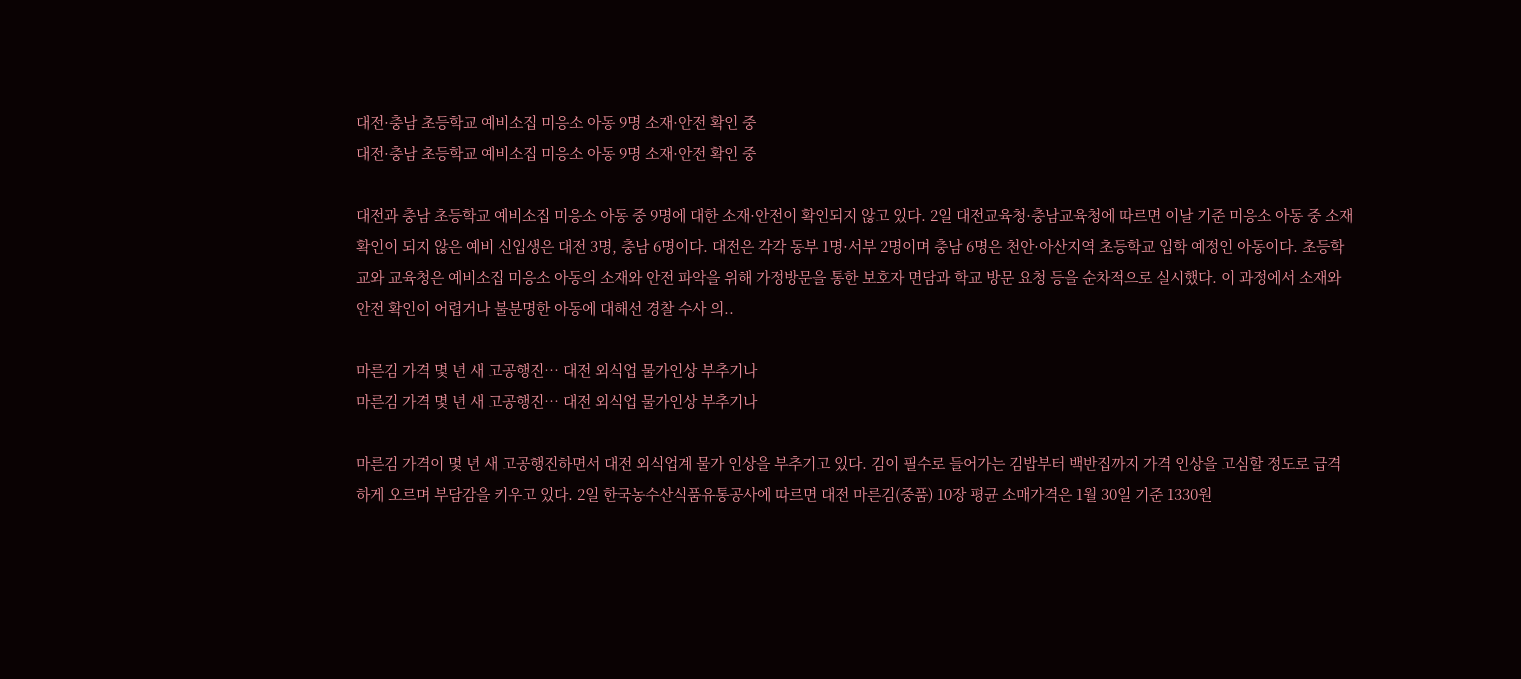대전·충남 초등학교 예비소집 미응소 아동 9명 소재·안전 확인 중
대전·충남 초등학교 예비소집 미응소 아동 9명 소재·안전 확인 중

대전과 충남 초등학교 예비소집 미응소 아동 중 9명에 대한 소재·안전이 확인되지 않고 있다. 2일 대전교육청·충남교육청에 따르면 이날 기준 미응소 아동 중 소재 확인이 되지 않은 예비 신입생은 대전 3명, 충남 6명이다. 대전은 각각 동부 1명·서부 2명이며 충남 6명은 천안·아산지역 초등학교 입학 예정인 아동이다. 초등학교와 교육청은 예비소집 미응소 아동의 소재와 안전 파악을 위해 가정방문을 통한 보호자 면담과 학교 방문 요청 등을 순차적으로 실시했다. 이 과정에서 소재와 안전 확인이 어렵거나 불분명한 아동에 대해선 경찰 수사 의..

마른김 가격 몇 년 새 고공행진… 대전 외식업 물가인상 부추기나
마른김 가격 몇 년 새 고공행진… 대전 외식업 물가인상 부추기나

마른김 가격이 몇 년 새 고공행진하면서 대전 외식업계 물가 인상을 부추기고 있다. 김이 필수로 들어가는 김밥부터 백반집까지 가격 인상을 고심할 정도로 급격하게 오르며 부담감을 키우고 있다. 2일 한국농수산식품유통공사에 따르면 대전 마른김(중품) 10장 평균 소매가격은 1월 30일 기준 1330원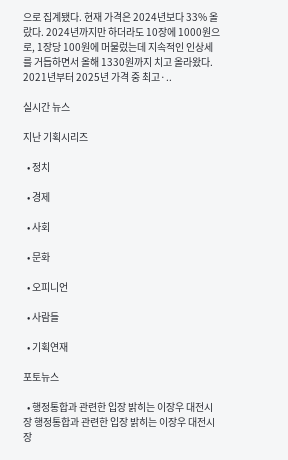으로 집계됐다. 현재 가격은 2024년보다 33% 올랐다. 2024년까지만 하더라도 10장에 1000원으로, 1장당 100원에 머물렀는데 지속적인 인상세를 거듭하면서 올해 1330원까지 치고 올라왔다. 2021년부터 2025년 가격 중 최고·..

실시간 뉴스

지난 기획시리즈

  • 정치

  • 경제

  • 사회

  • 문화

  • 오피니언

  • 사람들

  • 기획연재

포토뉴스

  • 행정통합과 관련한 입장 밝히는 이장우 대전시장 행정통합과 관련한 입장 밝히는 이장우 대전시장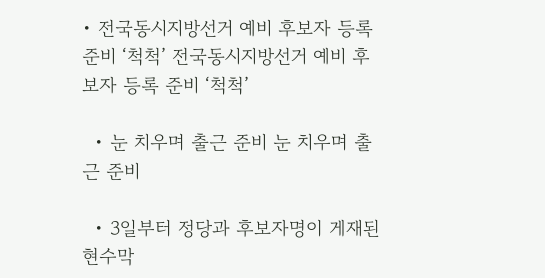• 전국동시지방선거 예비 후보자 등록 준비 ‘척척’ 전국동시지방선거 예비 후보자 등록 준비 ‘척척’

  • 눈 치우며 출근 준비 눈 치우며 출근 준비

  • 3일부터 정당과 후보자명이 게재된 현수막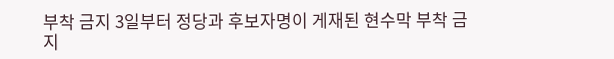부착 금지 3일부터 정당과 후보자명이 게재된 현수막 부착 금지